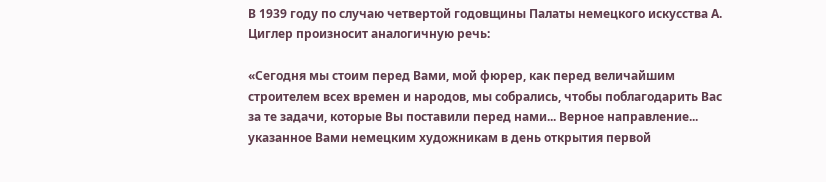В 1939 году по случаю четвертой годовщины Палаты немецкого искусства А. Циглер произносит аналогичную речь:

«Сегодня мы стоим перед Вами, мой фюрер, как перед величайшим строителем всех времен и народов, мы собрались, чтобы поблагодарить Вас за те задачи, которые Вы поставили перед нами... Верное направление... указанное Вами немецким художникам в день открытия первой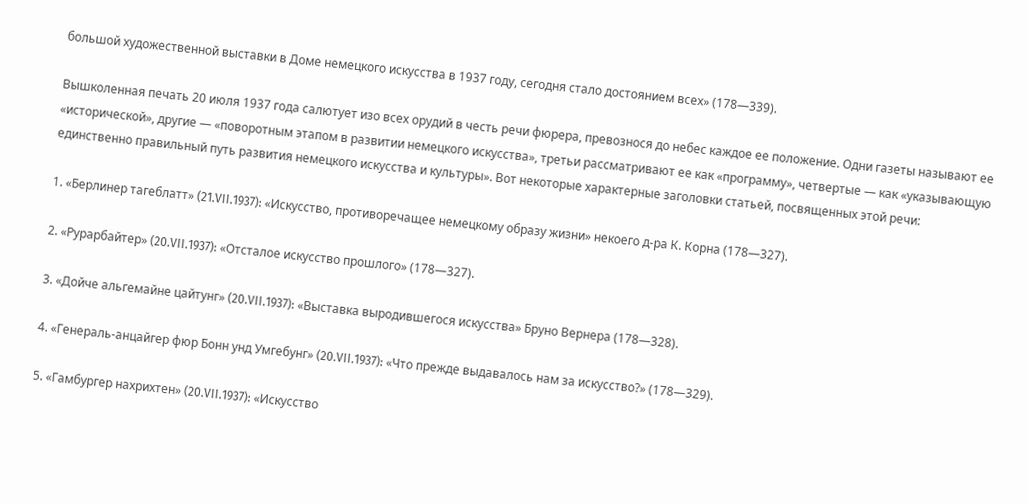большой художественной выставки в Доме немецкого искусства в 1937 году, сегодня стало достоянием всех» (178—339).

Вышколенная печать 20 июля 1937 года салютует изо всех орудий в честь речи фюрера, превознося до небес каждое ее положение. Одни газеты называют ее «исторической», другие — «поворотным этапом в развитии немецкого искусства», третьи рассматривают ее как «программу», четвертые — как «указывающую единственно правильный путь развития немецкого искусства и культуры». Вот некоторые характерные заголовки статьей, посвященных этой речи:

1. «Берлинер тагеблатт» (21.VII.1937): «Искусство, противоречащее немецкому образу жизни» некоего д-ра К. Корна (178—327).

2. «Рурарбайтер» (20.VII.1937): «Отсталое искусство прошлого» (178—327).

3. «Дойче альгемайне цайтунг» (20.VII.1937): «Выставка выродившегося искусства» Бруно Вернера (178—328).

4. «Генераль-анцайгер фюр Бонн унд Умгебунг» (20.VII.1937): «Что прежде выдавалось нам за искусство?» (178—329).

5. «Гамбургер нахрихтен» (20.VII.1937): «Искусство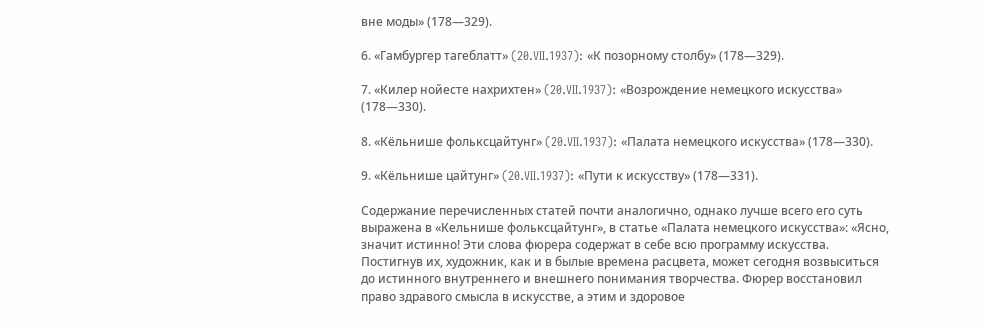вне моды» (178—329).

6. «Гамбургер тагеблатт» (20.VII.1937): «К позорному столбу» (178—329).

7. «Килер нойесте нахрихтен» (20.VII.1937): «Возрождение немецкого искусства» (178—330).

8. «Кёльнише фольксцайтунг» (20.VII.1937): «Палата немецкого искусства» (178—330).

9. «Кёльнише цайтунг» (20.VII.1937): «Пути к искусству» (178—331).

Содержание перечисленных статей почти аналогично, однако лучше всего его суть выражена в «Кельнише фольксцайтунг», в статье «Палата немецкого искусства»: «Ясно, значит истинно! Эти слова фюрера содержат в себе всю программу искусства. Постигнув их, художник, как и в былые времена расцвета, может сегодня возвыситься до истинного внутреннего и внешнего понимания творчества. Фюрер восстановил право здравого смысла в искусстве, а этим и здоровое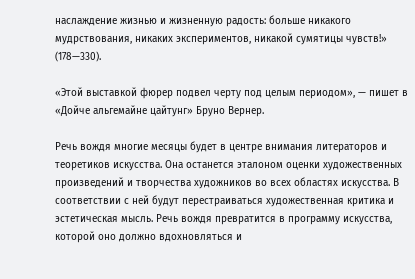наслаждение жизнью и жизненную радость: больше никакого мудрствования, никаких экспериментов, никакой сумятицы чувств!» (178—330).

«Этой выставкой фюрер подвел черту под целым периодом», — пишет в «Дойче альгемайне цайтунг» Бруно Вернер.

Речь вождя многие месяцы будет в центре внимания литераторов и теоретиков искусства. Она останется эталоном оценки художественных произведений и творчества художников во всех областях искусства. В соответствии с ней будут перестраиваться художественная критика и эстетическая мысль. Речь вождя превратится в программу искусства, которой оно должно вдохновляться и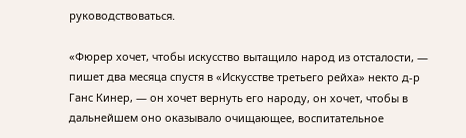руководствоваться.

«Фюрер хочет, чтобы искусство вытащило народ из отсталости, — пишет два месяца спустя в «Искусстве третьего рейха» некто д-р Ганс Кинер, — он хочет вернуть его народу, он хочет, чтобы в дальнейшем оно оказывало очищающее, воспитательное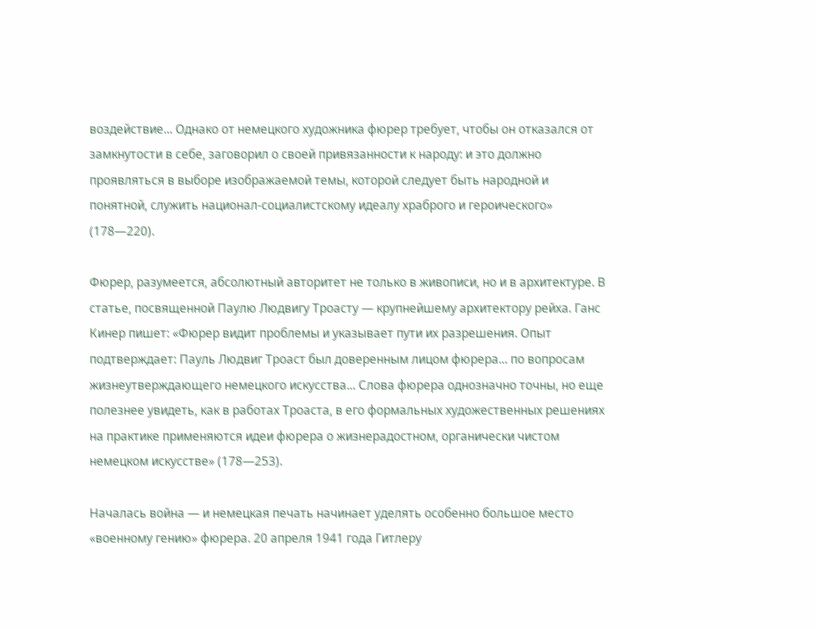воздействие... Однако от немецкого художника фюрер требует, чтобы он отказался от замкнутости в себе, заговорил о своей привязанности к народу: и это должно проявляться в выборе изображаемой темы, которой следует быть народной и понятной, служить национал-социалистскому идеалу храброго и героического» (178—220).

Фюрер, разумеется, абсолютный авторитет не только в живописи, но и в архитектуре. В статье, посвященной Паулю Людвигу Троасту — крупнейшему архитектору рейха. Ганс Кинер пишет: «Фюрер видит проблемы и указывает пути их разрешения. Опыт подтверждает: Пауль Людвиг Троаст был доверенным лицом фюрера... по вопросам жизнеутверждающего немецкого искусства... Слова фюрера однозначно точны, но еще полезнее увидеть, как в работах Троаста, в его формальных художественных решениях на практике применяются идеи фюрера о жизнерадостном, органически чистом немецком искусстве» (178—253).

Началась война — и немецкая печать начинает уделять особенно большое место «военному гению» фюрера. 20 апреля 1941 года Гитлеру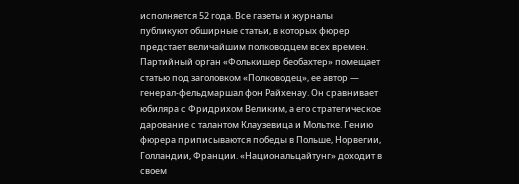исполняется 52 года. Все газеты и журналы публикуют обширные статьи, в которых фюрер предстает величайшим полководцем всех времен. Партийный орган «Фолькишер беобахтер» помещает статью под заголовком «Полководец», ее автор — генерал-фельдмаршал фон Райхенау. Он сравнивает юбиляра с Фридрихом Великим, а его стратегическое дарование с талантом Клаузевица и Мольтке. Гению фюрера приписываются победы в Польше, Норвегии, Голландии, Франции. «Национальцайтунг» доходит в своем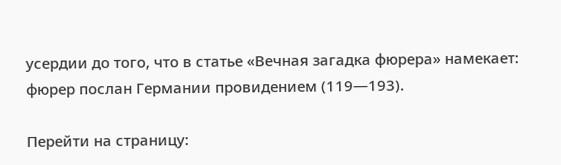усердии до того, что в статье «Вечная загадка фюрера» намекает: фюрер послан Германии провидением (119—193).

Перейти на страницу: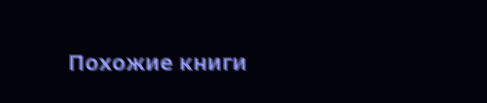Похожие книги